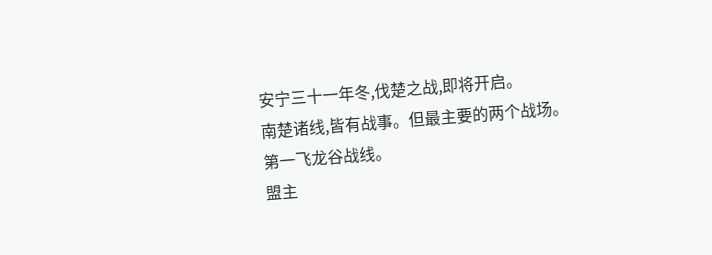安宁三十一年冬,伐楚之战,即将开启。
南楚诸线,皆有战事。但最主要的两个战场。
第一飞龙谷战线。
盟主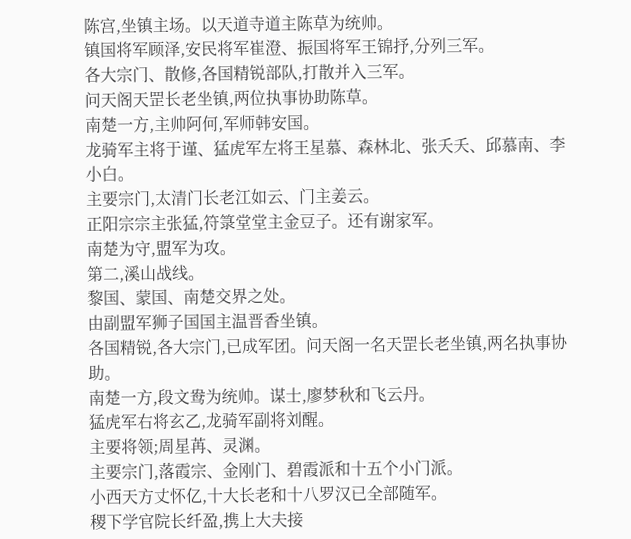陈宫,坐镇主场。以天道寺道主陈草为统帅。
镇国将军顾泽,安民将军崔澄、振国将军王锦抒,分列三军。
各大宗门、散修,各国精锐部队,打散并入三军。
问天阁天罡长老坐镇,两位执事协助陈草。
南楚一方,主帅阿何,军师韩安国。
龙骑军主将于谨、猛虎军左将王星慕、森林北、张夭夭、邱慕南、李小白。
主要宗门,太清门长老江如云、门主姜云。
正阳宗宗主张猛,符箓堂堂主金豆子。还有谢家军。
南楚为守,盟军为攻。
第二,溪山战线。
黎国、蒙国、南楚交界之处。
由副盟军狮子国国主温晋香坐镇。
各国精锐,各大宗门,已成军团。问天阁一名天罡长老坐镇,两名执事协助。
南楚一方,段文鸯为统帅。谋士,廖梦秋和飞云丹。
猛虎军右将玄乙,龙骑军副将刘醒。
主要将领;周星苒、灵渊。
主要宗门,落霞宗、金刚门、碧霞派和十五个小门派。
小西天方丈怀亿,十大长老和十八罗汉已全部随军。
稷下学官院长纤盈,携上大夫接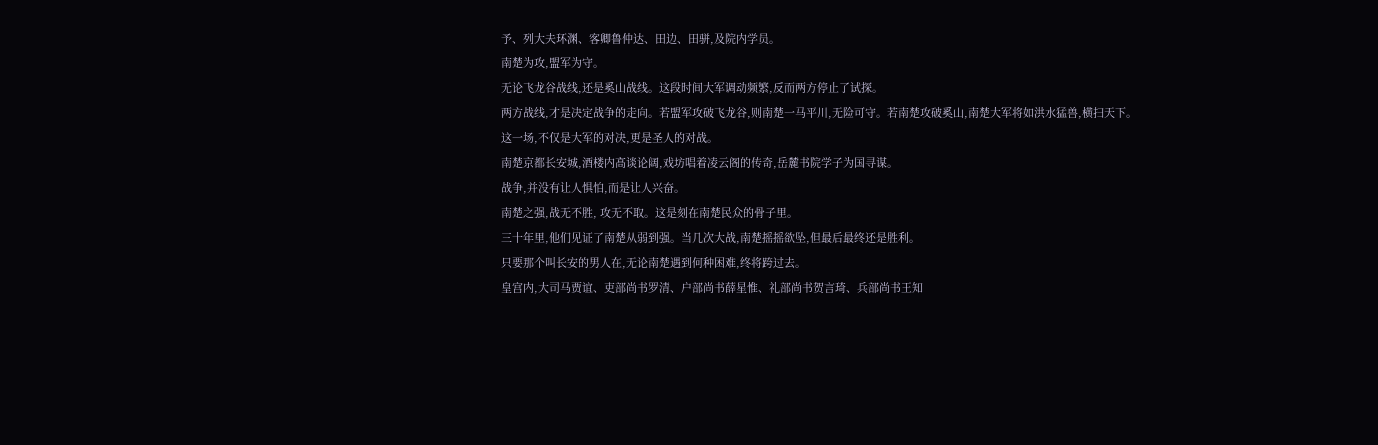予、列大夫环渊、客卿鲁仲达、田边、田骈,及院内学员。
南楚为攻,盟军为守。
无论飞龙谷战线,还是奚山战线。这段时间大军调动频繁,反而两方停止了试探。
两方战线,才是决定战争的走向。若盟军攻破飞龙谷,则南楚一马平川,无险可守。若南楚攻破奚山,南楚大军将如洪水猛兽,横扫天下。
这一场,不仅是大军的对决,更是圣人的对战。
南楚京都长安城,酒楼内高谈论阔,戏坊唱着凌云阁的传奇,岳麓书院学子为国寻谋。
战争,并没有让人惧怕,而是让人兴奋。
南楚之强,战无不胜, 攻无不取。这是刻在南楚民众的骨子里。
三十年里,他们见证了南楚从弱到强。当几次大战,南楚摇摇欲坠,但最后最终还是胜利。
只要那个叫长安的男人在,无论南楚遇到何种困难,终将跨过去。
皇宫内,大司马贾谊、吏部尚书罗清、户部尚书薛星惟、礼部尚书贺言琦、兵部尚书王知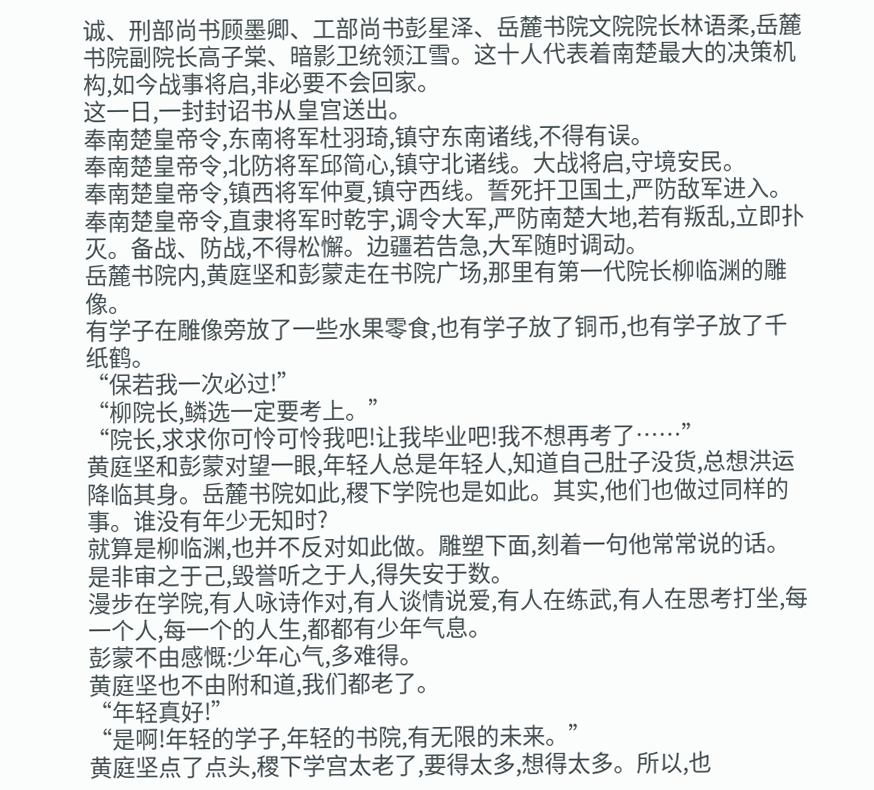诚、刑部尚书顾墨卿、工部尚书彭星泽、岳麓书院文院院长林语柔,岳麓书院副院长高子棠、暗影卫统领江雪。这十人代表着南楚最大的决策机构,如今战事将启,非必要不会回家。
这一日,一封封诏书从皇宫送出。
奉南楚皇帝令,东南将军杜羽琦,镇守东南诸线,不得有误。
奉南楚皇帝令,北防将军邱简心,镇守北诸线。大战将启,守境安民。
奉南楚皇帝令,镇西将军仲夏,镇守西线。誓死扞卫国土,严防敌军进入。
奉南楚皇帝令,直隶将军时乾宇,调令大军,严防南楚大地,若有叛乱,立即扑灭。备战、防战,不得松懈。边疆若告急,大军随时调动。
岳麓书院内,黄庭坚和彭蒙走在书院广场,那里有第一代院长柳临渊的雕像。
有学子在雕像旁放了一些水果零食,也有学子放了铜币,也有学子放了千纸鹤。
“保若我一次必过!”
“柳院长,鳞选一定要考上。”
“院长,求求你可怜可怜我吧!让我毕业吧!我不想再考了……”
黄庭坚和彭蒙对望一眼,年轻人总是年轻人,知道自己肚子没货,总想洪运降临其身。岳麓书院如此,稷下学院也是如此。其实,他们也做过同样的事。谁没有年少无知时?
就算是柳临渊,也并不反对如此做。雕塑下面,刻着一句他常常说的话。是非审之于己,毁誉听之于人,得失安于数。
漫步在学院,有人咏诗作对,有人谈情说爱,有人在练武,有人在思考打坐,每一个人,每一个的人生,都都有少年气息。
彭蒙不由感慨:少年心气,多难得。
黄庭坚也不由附和道,我们都老了。
“年轻真好!”
“是啊!年轻的学子,年轻的书院,有无限的未来。”
黄庭坚点了点头,稷下学宫太老了,要得太多,想得太多。所以,也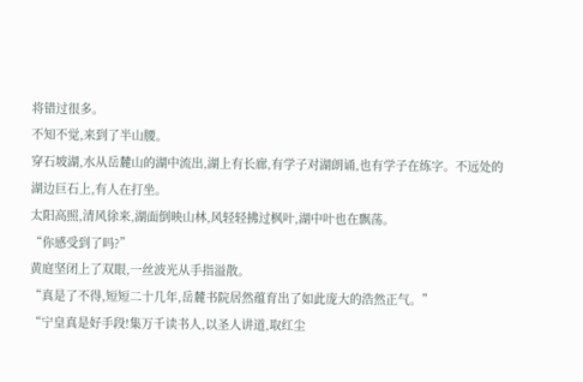将错过很多。
不知不觉,来到了半山腰。
穿石坡湖,水从岳麓山的湖中流出,湖上有长廊,有学子对湖朗诵,也有学子在练字。不远处的湖边巨石上,有人在打坐。
太阳高照,清风徐来,湖面倒映山林,风轻轻拂过枫叶,湖中叶也在飘荡。
“你感受到了吗?”
黄庭坚闭上了双眼,一丝波光从手指溢散。
“真是了不得,短短二十几年,岳麓书院居然蕴育出了如此庞大的浩然正气。”
“宁皇真是好手段!集万千读书人,以圣人讲道,取红尘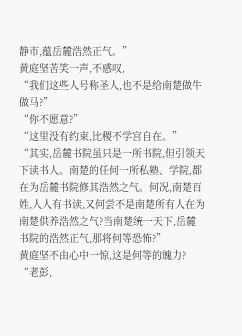静市,蕴岳麓浩然正气。”
黄庭坚苦笑一声,不感叹,
“我们这些人号称圣人,也不是给南楚做牛做马?”
“你不愿意?”
“这里没有约束,比稷不学宫自在。”
“其实,岳麓书院虽只是一所书院,但引领天下读书人。南楚的任何一所私塾、学院,都在为岳麓书院修其浩然之气。何况,南楚百姓,人人有书读,又何尝不是南楚所有人在为南楚供养浩然之气?当南楚统一天下,岳麓书院的浩然正气,那将何等恐怖?”
黄庭坚不由心中一惊,这是何等的魄力?
“老彭,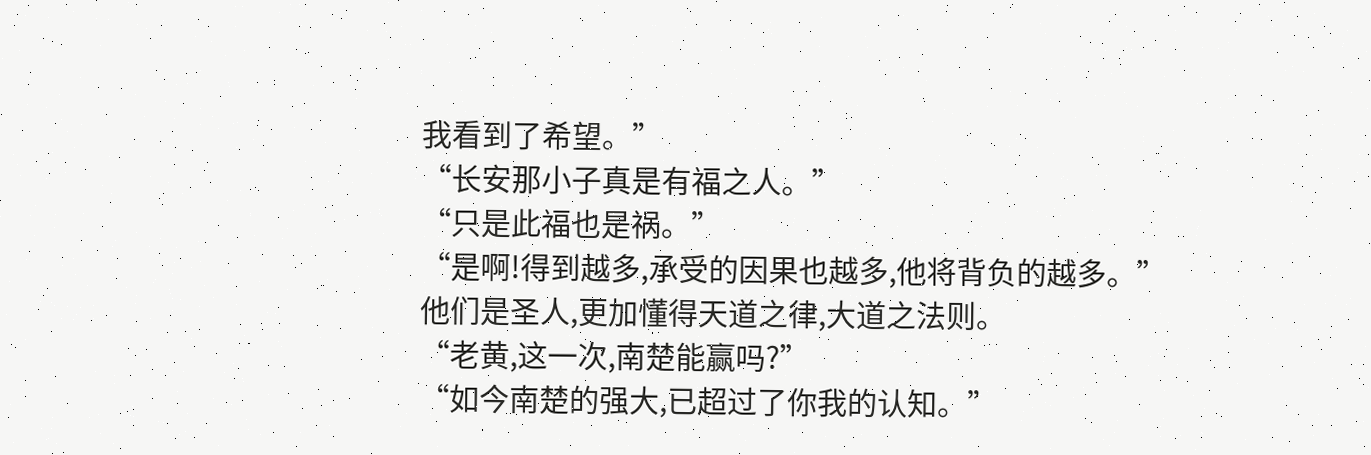我看到了希望。”
“长安那小子真是有福之人。”
“只是此福也是祸。”
“是啊!得到越多,承受的因果也越多,他将背负的越多。”
他们是圣人,更加懂得天道之律,大道之法则。
“老黄,这一次,南楚能赢吗?”
“如今南楚的强大,已超过了你我的认知。”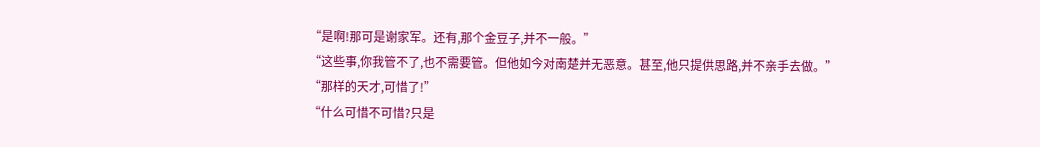“是啊!那可是谢家军。还有,那个金豆子,并不一般。”
“这些事,你我管不了,也不需要管。但他如今对南楚并无恶意。甚至,他只提供思路,并不亲手去做。”
“那样的天才,可惜了!”
“什么可惜不可惜?只是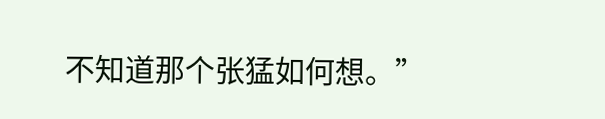不知道那个张猛如何想。”